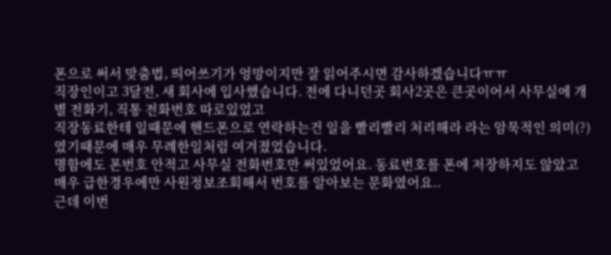폰으로 써서 맞춤법, 띄어쓰기가 엉망이지만 잘 읽어주시면 감사하겠습니다ㅠㅠ
직장인이고 3달전, 새 회사에 입사했습니다. 전에 다니던곳 회사2곳은 큰곳이어서 사무실에 개별 전화기, 직통 전화번호 따로있었고
직장동료한테 일때문에 핸드폰으로 연락하는건 일을 빨리빨리 처리해라 라는 암묵적인 의미(?)였기때문에 매우 무례한일처럼 여겨졌었습니다.
명함에도 폰번호 안적고 사무실 전화번호만 써있었어요. 동료번호를 폰에 저장하지도 않았고 매우 급한경우에만 사원정보조회해서 번호를 알아보는 문화였어요..
근데 이번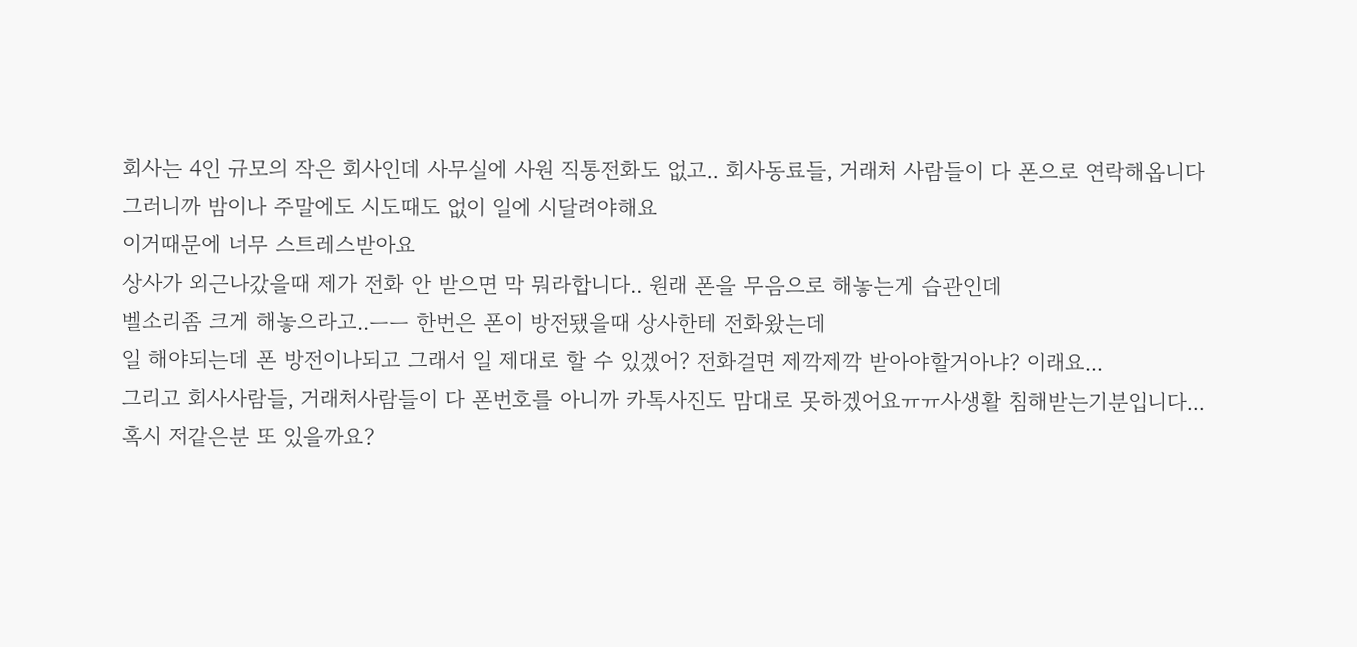회사는 4인 규모의 작은 회사인데 사무실에 사원 직통전화도 없고.. 회사동료들, 거래처 사람들이 다 폰으로 연락해옵니다
그러니까 밤이나 주말에도 시도때도 없이 일에 시달려야해요
이거때문에 너무 스트레스받아요
상사가 외근나갔을때 제가 전화 안 받으면 막 뭐라합니다.. 원래 폰을 무음으로 해놓는게 습관인데
벨소리좀 크게 해놓으라고..ㅡㅡ 한번은 폰이 방전됐을때 상사한테 전화왔는데
일 해야되는데 폰 방전이나되고 그래서 일 제대로 할 수 있겠어? 전화걸면 제깍제깍 받아야할거아냐? 이래요...
그리고 회사사람들, 거래처사람들이 다 폰번호를 아니까 카톡사진도 맘대로 못하겠어요ㅠㅠ사생활 침해받는기분입니다...
혹시 저같은분 또 있을까요?